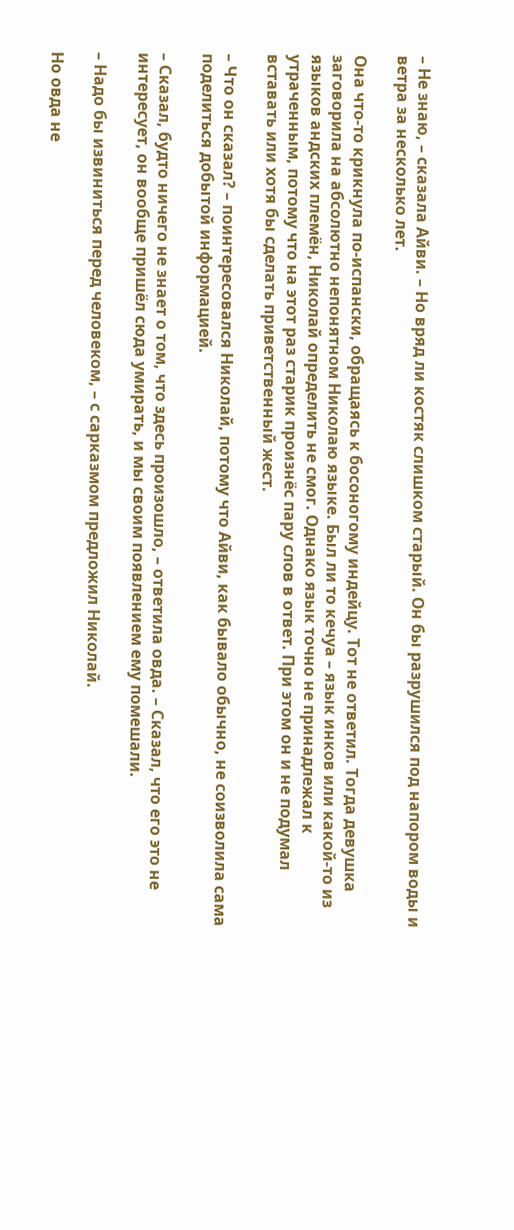– Не знаю, – сказала Айви. – Но вряд ли костяк слишком старый. Он бы разрушился под напором воды и ветра за несколько лет.

Она что-то крикнула по-испански, обращаясь к босоногому индейцу. Тот не ответил. Тогда девушка заговорила на абсолютно непонятном Николаю языке. Был ли то кечуа – язык инков или какой-то из языков андских племён, Николай определить не смог. Однако язык точно не принадлежал к утраченным, потому что на этот раз старик произнёс пару слов в ответ. При этом он и не подумал вставать или хотя бы сделать приветственный жест.

– Что он сказал? – поинтересовался Николай, потому что Айви, как бывало обычно, не соизволила сама поделиться добытой информацией.

– Сказал, будто ничего не знает о том, что здесь произошло, – ответила овда. – Сказал, что его это не интересует, он вообще пришёл сюда умирать, и мы своим появлением ему помешали.

– Надо бы извиниться перед человеком, – с сарказмом предложил Николай.

Но овда не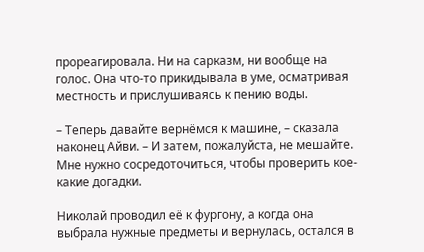прореагировала. Ни на сарказм, ни вообще на голос. Она что-то прикидывала в уме, осматривая местность и прислушиваясь к пению воды.

– Теперь давайте вернёмся к машине, – сказала наконец Айви. – И затем, пожалуйста, не мешайте. Мне нужно сосредоточиться, чтобы проверить кое-какие догадки.

Николай проводил её к фургону, а когда она выбрала нужные предметы и вернулась, остался в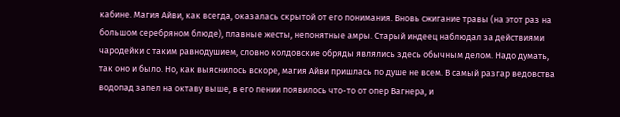кабине. Магия Айви, как всегда, оказалась скрытой от его понимания. Вновь сжигание травы (на этот раз на большом серебряном блюде), плавные жесты, непонятные амры. Старый индеец наблюдал за действиями чародейки с таким равнодушием, словно колдовские обряды являлись здесь обычным делом. Надо думать, так оно и было. Но, как выяснилось вскоре, магия Айви пришлась по душе не всем. В самый разгар ведовства водопад запел на октаву выше, в его пении появилось что-то от опер Вагнера, и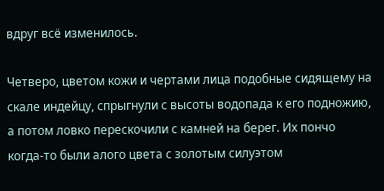вдруг всё изменилось.

Четверо, цветом кожи и чертами лица подобные сидящему на скале индейцу, спрыгнули с высоты водопада к его подножию, а потом ловко перескочили с камней на берег. Их пончо когда-то были алого цвета с золотым силуэтом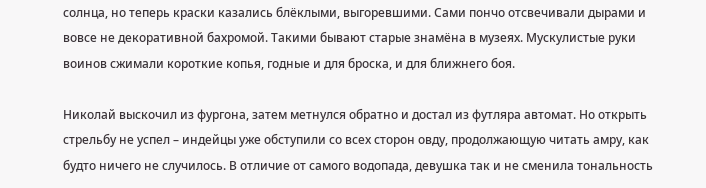солнца, но теперь краски казались блёклыми, выгоревшими. Сами пончо отсвечивали дырами и вовсе не декоративной бахромой. Такими бывают старые знамёна в музеях. Мускулистые руки воинов сжимали короткие копья, годные и для броска, и для ближнего боя.

Николай выскочил из фургона, затем метнулся обратно и достал из футляра автомат. Но открыть стрельбу не успел – индейцы уже обступили со всех сторон овду, продолжающую читать амру, как будто ничего не случилось. В отличие от самого водопада, девушка так и не сменила тональность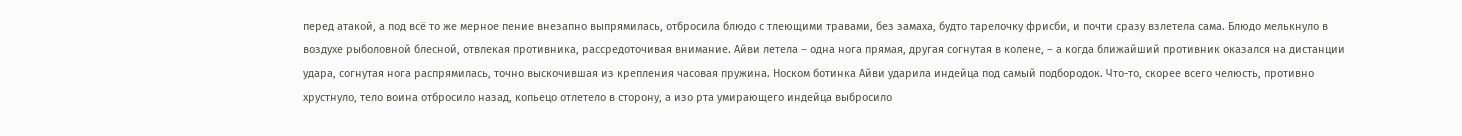перед атакой, а под всё то же мерное пение внезапно выпрямилась, отбросила блюдо с тлеющими травами, без замаха, будто тарелочку фрисби, и почти сразу взлетела сама. Блюдо мелькнуло в воздухе рыболовной блесной, отвлекая противника, рассредоточивая внимание. Айви летела – одна нога прямая, другая согнутая в колене, – а когда ближайший противник оказался на дистанции удара, согнутая нога распрямилась, точно выскочившая из крепления часовая пружина. Носком ботинка Айви ударила индейца под самый подбородок. Что-то, скорее всего челюсть, противно хрустнуло, тело воина отбросило назад, копьецо отлетело в сторону, а изо рта умирающего индейца выбросило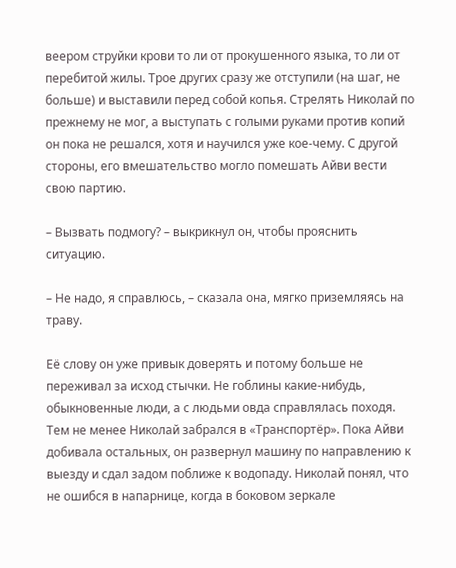веером струйки крови то ли от прокушенного языка, то ли от перебитой жилы. Трое других сразу же отступили (на шаг, не больше) и выставили перед собой копья. Стрелять Николай по прежнему не мог, а выступать с голыми руками против копий он пока не решался, хотя и научился уже кое-чему. С другой стороны, его вмешательство могло помешать Айви вести свою партию.

– Вызвать подмогу? – выкрикнул он, чтобы прояснить ситуацию.

– Не надо, я справлюсь, – сказала она, мягко приземляясь на траву.

Её слову он уже привык доверять и потому больше не переживал за исход стычки. Не гоблины какие-нибудь, обыкновенные люди, а с людьми овда справлялась походя. Тем не менее Николай забрался в «Транспортёр». Пока Айви добивала остальных, он развернул машину по направлению к выезду и сдал задом поближе к водопаду. Николай понял, что не ошибся в напарнице, когда в боковом зеркале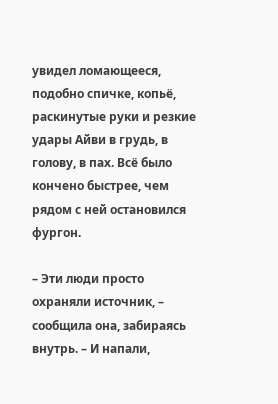увидел ломающееся, подобно спичке, копьё, раскинутые руки и резкие удары Айви в грудь, в голову, в пах. Всё было кончено быстрее, чем рядом с ней остановился фургон.

– Эти люди просто охраняли источник, – сообщила она, забираясь внутрь. – И напали,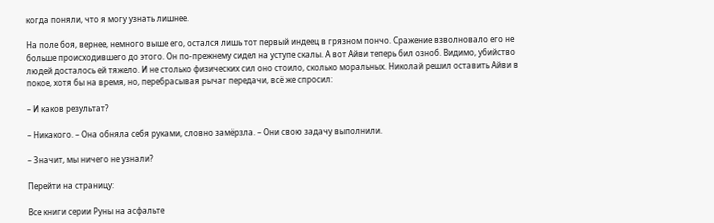когда поняли, что я могу узнать лишнее.

На поле боя, вернее, немного выше его, остался лишь тот первый индеец в грязном пончо. Сражение взволновало его не больше происходившего до этого. Он по-прежнему сидел на уступе скалы. А вот Айви теперь бил озноб. Видимо, убийство людей досталось ей тяжело. И не столько физических сил оно стоило, сколько моральных. Николай решил оставить Айви в покое, хотя бы на время, но, перебрасывая рычаг передачи, всё же спросил:

– И каков результат?

– Никакого. – Она обняла себя руками, словно замёрзла. – Они свою задачу выполнили.

– Значит, мы ничего не узнали?

Перейти на страницу:

Все книги серии Руны на асфальте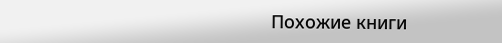Похожие книги